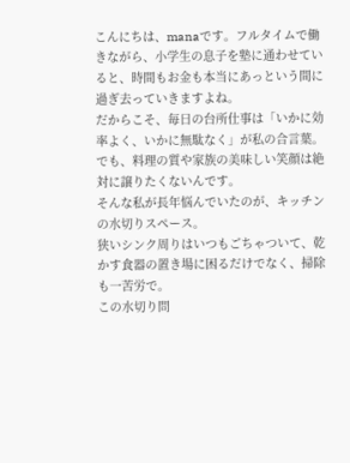こんにちは、manaです。フルタイムで働きながら、小学生の息子を塾に通わせていると、時間もお金も本当にあっという間に過ぎ去っていきますよね。
だからこそ、毎日の台所仕事は「いかに効率よく、いかに無駄なく」が私の合言葉。でも、料理の質や家族の美味しい笑顔は絶対に譲りたくないんです。
そんな私が長年悩んでいたのが、キッチンの水切りスペース。
狭いシンク周りはいつもごちゃついて、乾かす食器の置き場に困るだけでなく、掃除も一苦労で。
この水切り問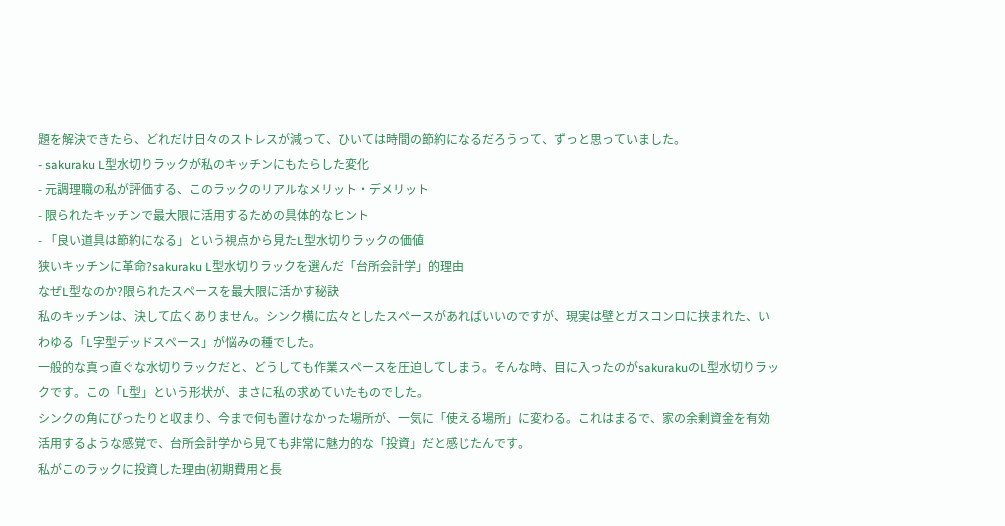題を解決できたら、どれだけ日々のストレスが減って、ひいては時間の節約になるだろうって、ずっと思っていました。
- sakuraku L型水切りラックが私のキッチンにもたらした変化
- 元調理職の私が評価する、このラックのリアルなメリット・デメリット
- 限られたキッチンで最大限に活用するための具体的なヒント
- 「良い道具は節約になる」という視点から見たL型水切りラックの価値
狭いキッチンに革命?sakuraku L型水切りラックを選んだ「台所会計学」的理由
なぜL型なのか?限られたスペースを最大限に活かす秘訣
私のキッチンは、決して広くありません。シンク横に広々としたスペースがあればいいのですが、現実は壁とガスコンロに挟まれた、いわゆる「L字型デッドスペース」が悩みの種でした。
一般的な真っ直ぐな水切りラックだと、どうしても作業スペースを圧迫してしまう。そんな時、目に入ったのがsakurakuのL型水切りラックです。この「L型」という形状が、まさに私の求めていたものでした。
シンクの角にぴったりと収まり、今まで何も置けなかった場所が、一気に「使える場所」に変わる。これはまるで、家の余剰資金を有効活用するような感覚で、台所会計学から見ても非常に魅力的な「投資」だと感じたんです。
私がこのラックに投資した理由(初期費用と長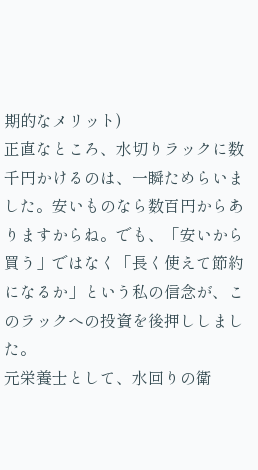期的なメリット)
正直なところ、水切りラックに数千円かけるのは、一瞬ためらいました。安いものなら数百円からありますからね。でも、「安いから買う」ではなく「長く使えて節約になるか」という私の信念が、このラックへの投資を後押ししました。
元栄養士として、水回りの衛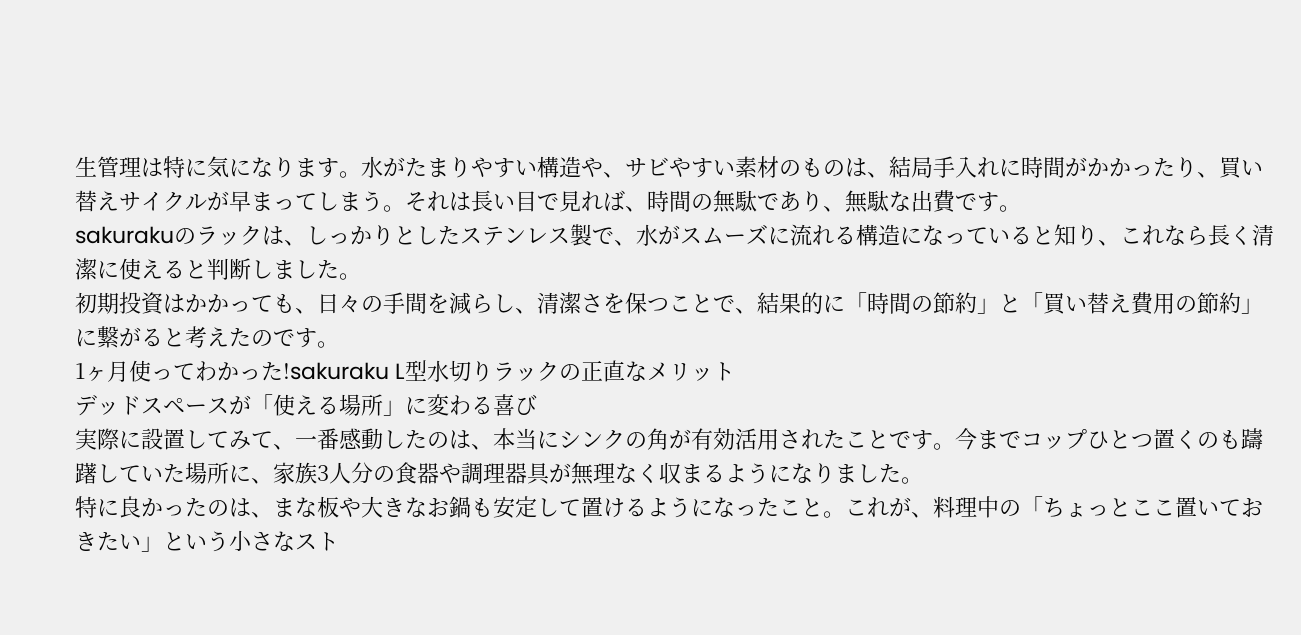生管理は特に気になります。水がたまりやすい構造や、サビやすい素材のものは、結局手入れに時間がかかったり、買い替えサイクルが早まってしまう。それは長い目で見れば、時間の無駄であり、無駄な出費です。
sakurakuのラックは、しっかりとしたステンレス製で、水がスムーズに流れる構造になっていると知り、これなら長く清潔に使えると判断しました。
初期投資はかかっても、日々の手間を減らし、清潔さを保つことで、結果的に「時間の節約」と「買い替え費用の節約」に繋がると考えたのです。
1ヶ月使ってわかった!sakuraku L型水切りラックの正直なメリット
デッドスペースが「使える場所」に変わる喜び
実際に設置してみて、一番感動したのは、本当にシンクの角が有効活用されたことです。今までコップひとつ置くのも躊躇していた場所に、家族3人分の食器や調理器具が無理なく収まるようになりました。
特に良かったのは、まな板や大きなお鍋も安定して置けるようになったこと。これが、料理中の「ちょっとここ置いておきたい」という小さなスト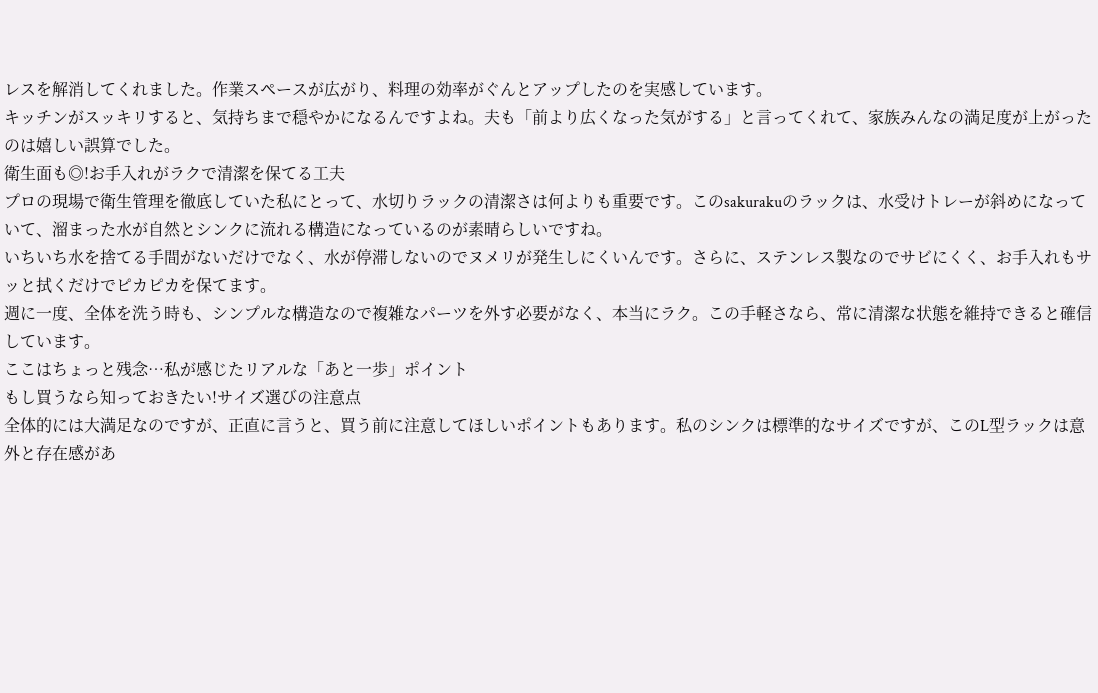レスを解消してくれました。作業スペースが広がり、料理の効率がぐんとアップしたのを実感しています。
キッチンがスッキリすると、気持ちまで穏やかになるんですよね。夫も「前より広くなった気がする」と言ってくれて、家族みんなの満足度が上がったのは嬉しい誤算でした。
衛生面も◎!お手入れがラクで清潔を保てる工夫
プロの現場で衛生管理を徹底していた私にとって、水切りラックの清潔さは何よりも重要です。このsakurakuのラックは、水受けトレーが斜めになっていて、溜まった水が自然とシンクに流れる構造になっているのが素晴らしいですね。
いちいち水を捨てる手間がないだけでなく、水が停滞しないのでヌメリが発生しにくいんです。さらに、ステンレス製なのでサビにくく、お手入れもサッと拭くだけでピカピカを保てます。
週に一度、全体を洗う時も、シンプルな構造なので複雑なパーツを外す必要がなく、本当にラク。この手軽さなら、常に清潔な状態を維持できると確信しています。
ここはちょっと残念…私が感じたリアルな「あと一歩」ポイント
もし買うなら知っておきたい!サイズ選びの注意点
全体的には大満足なのですが、正直に言うと、買う前に注意してほしいポイントもあります。私のシンクは標準的なサイズですが、このL型ラックは意外と存在感があ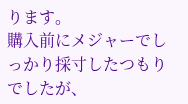ります。
購入前にメジャーでしっかり採寸したつもりでしたが、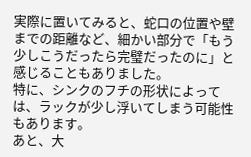実際に置いてみると、蛇口の位置や壁までの距離など、細かい部分で「もう少しこうだったら完璧だったのに」と感じることもありました。
特に、シンクのフチの形状によっては、ラックが少し浮いてしまう可能性もあります。
あと、大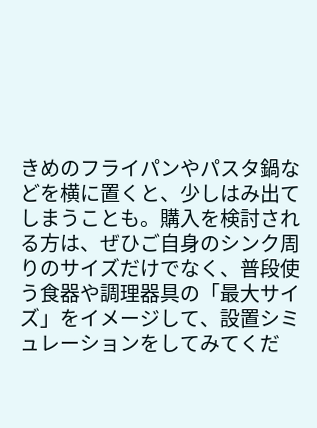きめのフライパンやパスタ鍋などを横に置くと、少しはみ出てしまうことも。購入を検討される方は、ぜひご自身のシンク周りのサイズだけでなく、普段使う食器や調理器具の「最大サイズ」をイメージして、設置シミュレーションをしてみてくだ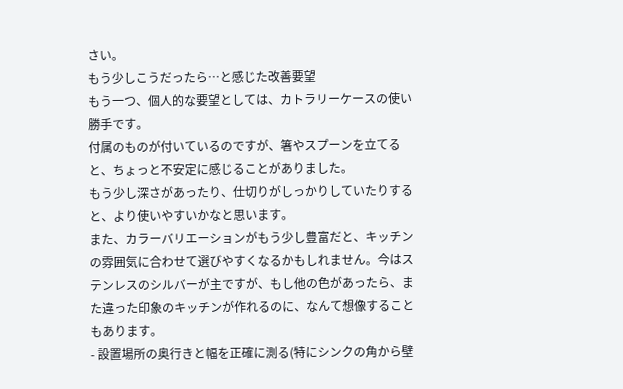さい。
もう少しこうだったら…と感じた改善要望
もう一つ、個人的な要望としては、カトラリーケースの使い勝手です。
付属のものが付いているのですが、箸やスプーンを立てると、ちょっと不安定に感じることがありました。
もう少し深さがあったり、仕切りがしっかりしていたりすると、より使いやすいかなと思います。
また、カラーバリエーションがもう少し豊富だと、キッチンの雰囲気に合わせて選びやすくなるかもしれません。今はステンレスのシルバーが主ですが、もし他の色があったら、また違った印象のキッチンが作れるのに、なんて想像することもあります。
- 設置場所の奥行きと幅を正確に測る(特にシンクの角から壁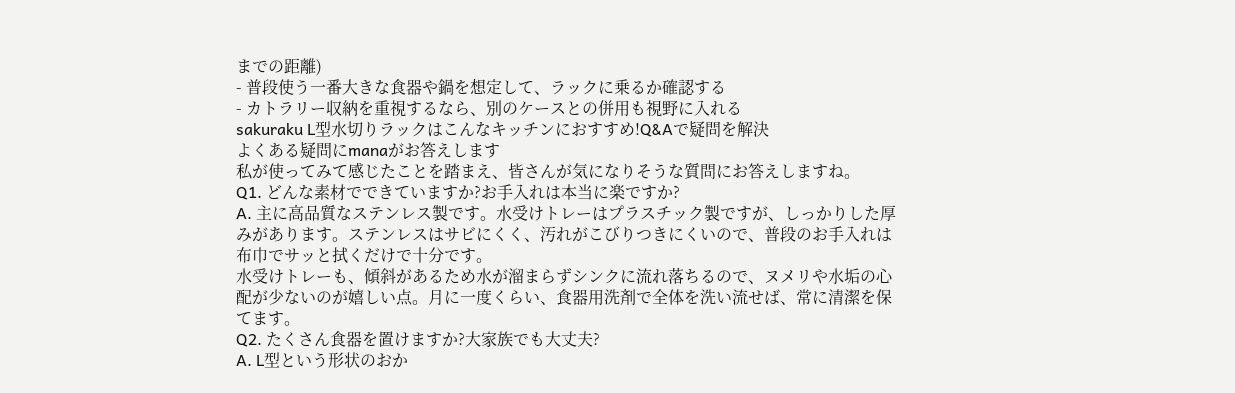までの距離)
- 普段使う一番大きな食器や鍋を想定して、ラックに乗るか確認する
- カトラリー収納を重視するなら、別のケースとの併用も視野に入れる
sakuraku L型水切りラックはこんなキッチンにおすすめ!Q&Aで疑問を解決
よくある疑問にmanaがお答えします
私が使ってみて感じたことを踏まえ、皆さんが気になりそうな質問にお答えしますね。
Q1. どんな素材でできていますか?お手入れは本当に楽ですか?
A. 主に高品質なステンレス製です。水受けトレーはプラスチック製ですが、しっかりした厚みがあります。ステンレスはサビにくく、汚れがこびりつきにくいので、普段のお手入れは布巾でサッと拭くだけで十分です。
水受けトレーも、傾斜があるため水が溜まらずシンクに流れ落ちるので、ヌメリや水垢の心配が少ないのが嬉しい点。月に一度くらい、食器用洗剤で全体を洗い流せば、常に清潔を保てます。
Q2. たくさん食器を置けますか?大家族でも大丈夫?
A. L型という形状のおか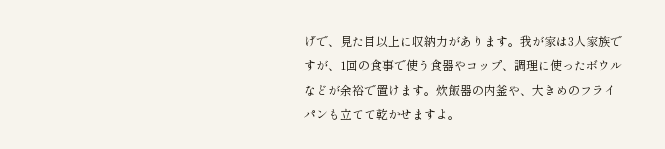げで、見た目以上に収納力があります。我が家は3人家族ですが、1回の食事で使う食器やコップ、調理に使ったボウルなどが余裕で置けます。炊飯器の内釜や、大きめのフライパンも立てて乾かせますよ。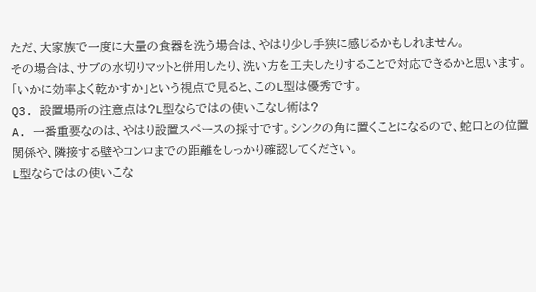ただ、大家族で一度に大量の食器を洗う場合は、やはり少し手狭に感じるかもしれません。
その場合は、サブの水切りマットと併用したり、洗い方を工夫したりすることで対応できるかと思います。
「いかに効率よく乾かすか」という視点で見ると、このL型は優秀です。
Q3. 設置場所の注意点は?L型ならではの使いこなし術は?
A. 一番重要なのは、やはり設置スペースの採寸です。シンクの角に置くことになるので、蛇口との位置関係や、隣接する壁やコンロまでの距離をしっかり確認してください。
L型ならではの使いこな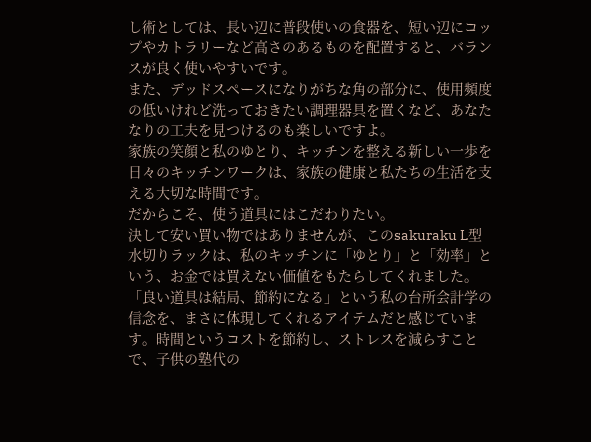し術としては、長い辺に普段使いの食器を、短い辺にコップやカトラリーなど高さのあるものを配置すると、バランスが良く使いやすいです。
また、デッドスペースになりがちな角の部分に、使用頻度の低いけれど洗っておきたい調理器具を置くなど、あなたなりの工夫を見つけるのも楽しいですよ。
家族の笑顔と私のゆとり、キッチンを整える新しい一歩を
日々のキッチンワークは、家族の健康と私たちの生活を支える大切な時間です。
だからこそ、使う道具にはこだわりたい。
決して安い買い物ではありませんが、このsakuraku L型水切りラックは、私のキッチンに「ゆとり」と「効率」という、お金では買えない価値をもたらしてくれました。
「良い道具は結局、節約になる」という私の台所会計学の信念を、まさに体現してくれるアイテムだと感じています。時間というコストを節約し、ストレスを減らすことで、子供の塾代の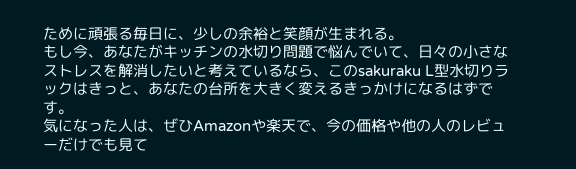ために頑張る毎日に、少しの余裕と笑顔が生まれる。
もし今、あなたがキッチンの水切り問題で悩んでいて、日々の小さなストレスを解消したいと考えているなら、このsakuraku L型水切りラックはきっと、あなたの台所を大きく変えるきっかけになるはずです。
気になった人は、ぜひAmazonや楽天で、今の価格や他の人のレビューだけでも見て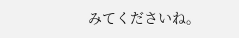みてくださいね。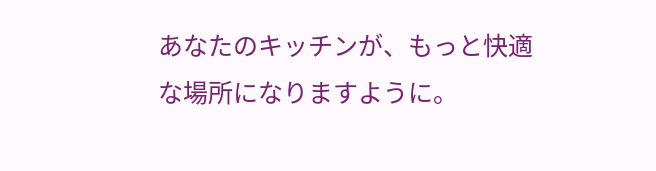あなたのキッチンが、もっと快適な場所になりますように。